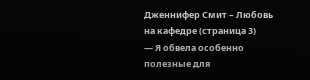Дженнифер Смит – Любовь на кафедре (страница 3)
— Я обвела особенно полезные для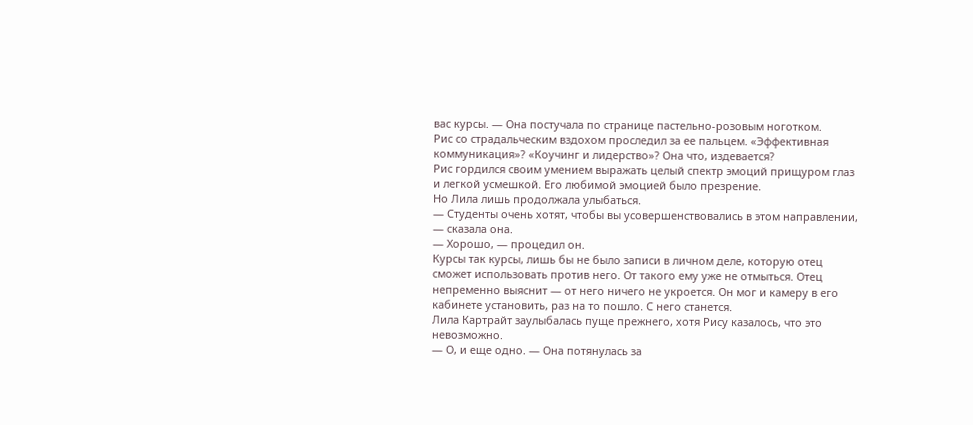вас курсы. — Она постучала по странице пастельно-розовым ноготком.
Рис со страдальческим вздохом проследил за ее пальцем. «Эффективная коммуникация»? «Коучинг и лидерство»? Она что, издевается?
Рис гордился своим умением выражать целый спектр эмоций прищуром глаз и легкой усмешкой. Его любимой эмоцией было презрение.
Но Лила лишь продолжала улыбаться.
— Студенты очень хотят, чтобы вы усовершенствовались в этом направлении, — сказала она.
— Хорошо, — процедил он.
Курсы так курсы, лишь бы не было записи в личном деле, которую отец сможет использовать против него. От такого ему уже не отмыться. Отец непременно выяснит — от него ничего не укроется. Он мог и камеру в его кабинете установить, раз на то пошло. С него станется.
Лила Картрайт заулыбалась пуще прежнего, хотя Рису казалось, что это невозможно.
— О, и еще одно. — Она потянулась за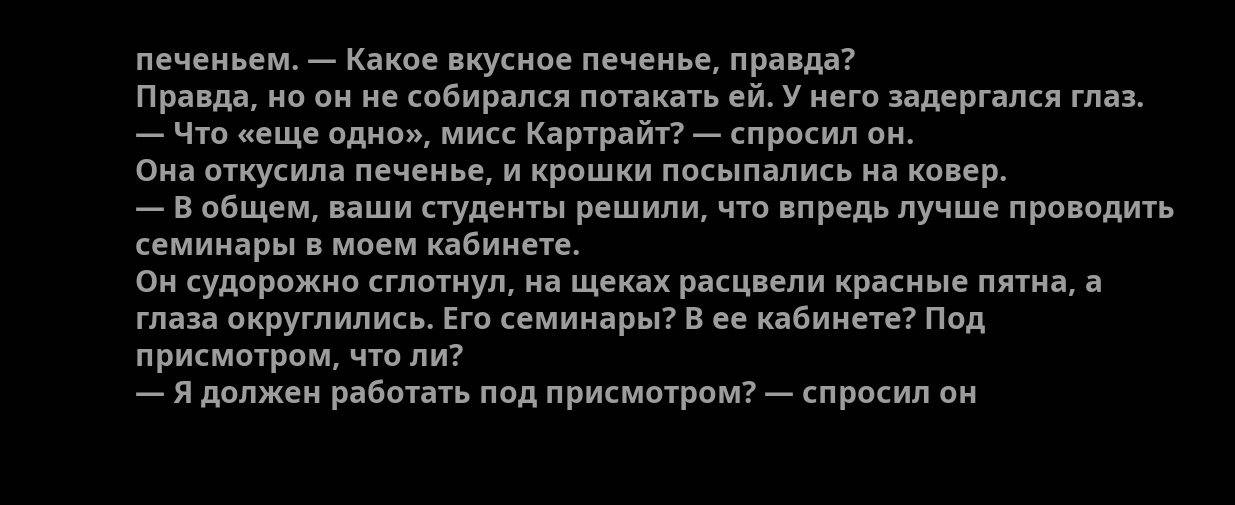печеньем. — Какое вкусное печенье, правда?
Правда, но он не собирался потакать ей. У него задергался глаз.
— Что «еще одно», мисс Картрайт? — спросил он.
Она откусила печенье, и крошки посыпались на ковер.
— В общем, ваши студенты решили, что впредь лучше проводить семинары в моем кабинете.
Он судорожно сглотнул, на щеках расцвели красные пятна, а глаза округлились. Его семинары? В ее кабинете? Под присмотром, что ли?
— Я должен работать под присмотром? — спросил он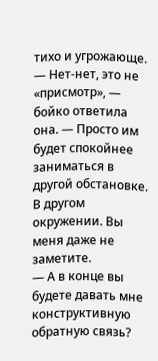тихо и угрожающе.
— Нет-нет, это не «присмотр», — бойко ответила она. — Просто им будет спокойнее заниматься в другой обстановке. В другом окружении. Вы меня даже не заметите.
— А в конце вы будете давать мне конструктивную обратную связь?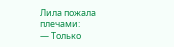Лила пожала плечами:
— Только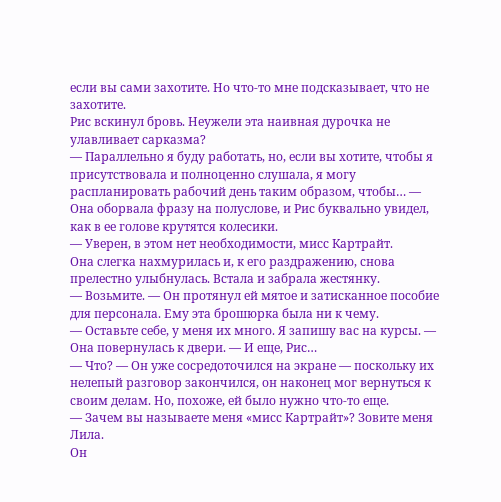если вы сами захотите. Но что-то мне подсказывает, что не захотите.
Рис вскинул бровь. Неужели эта наивная дурочка не улавливает сарказма?
— Параллельно я буду работать, но, если вы хотите, чтобы я присутствовала и полноценно слушала, я могу распланировать рабочий день таким образом, чтобы… — Она оборвала фразу на полуслове, и Рис буквально увидел, как в ее голове крутятся колесики.
— Уверен, в этом нет необходимости, мисс Картрайт.
Она слегка нахмурилась и, к его раздражению, снова прелестно улыбнулась. Встала и забрала жестянку.
— Возьмите. — Он протянул ей мятое и затисканное пособие для персонала. Ему эта брошюрка была ни к чему.
— Оставьте себе, у меня их много. Я запишу вас на курсы. — Она повернулась к двери. — И еще, Рис…
— Что? — Он уже сосредоточился на экране — поскольку их нелепый разговор закончился, он наконец мог вернуться к своим делам. Но, похоже, ей было нужно что-то еще.
— Зачем вы называете меня «мисс Картрайт»? Зовите меня Лила.
Он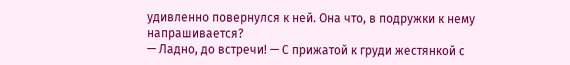удивленно повернулся к ней. Она что, в подружки к нему напрашивается?
— Ладно, до встречи! — С прижатой к груди жестянкой с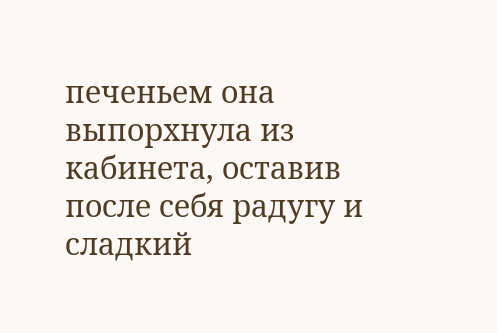печеньем она выпорхнула из кабинета, оставив после себя радугу и сладкий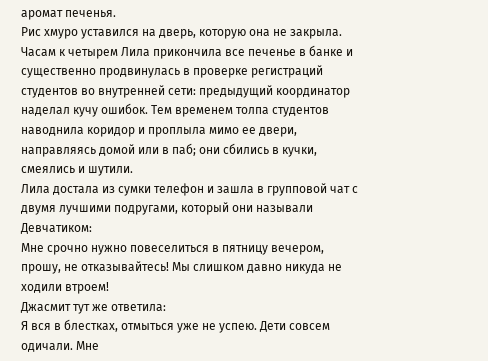аромат печенья.
Рис хмуро уставился на дверь, которую она не закрыла.
Часам к четырем Лила прикончила все печенье в банке и существенно продвинулась в проверке регистраций студентов во внутренней сети: предыдущий координатор наделал кучу ошибок. Тем временем толпа студентов наводнила коридор и проплыла мимо ее двери, направляясь домой или в паб; они сбились в кучки, смеялись и шутили.
Лила достала из сумки телефон и зашла в групповой чат с двумя лучшими подругами, который они называли Девчатиком:
Мне срочно нужно повеселиться в пятницу вечером, прошу, не отказывайтесь! Мы слишком давно никуда не ходили втроем!
Джасмит тут же ответила:
Я вся в блестках, отмыться уже не успею. Дети совсем одичали. Мне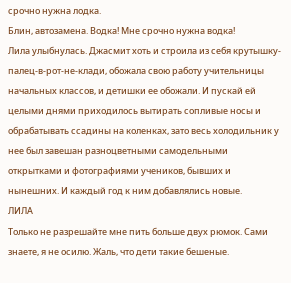срочно нужна лодка.
Блин, автозамена. Водка! Мне срочно нужна водка!
Лила улыбнулась. Джасмит хоть и строила из себя крутышку-палец-в-рот-не-клади, обожала свою работу учительницы начальных классов, и детишки ее обожали. И пускай ей целыми днями приходилось вытирать сопливые носы и обрабатывать ссадины на коленках, зато весь холодильник у нее был завешан разноцветными самодельными открытками и фотографиями учеников, бывших и нынешних. И каждый год к ним добавлялись новые.
ЛИЛА
Только не разрешайте мне пить больше двух рюмок. Сами знаете, я не осилю. Жаль, что дети такие бешеные.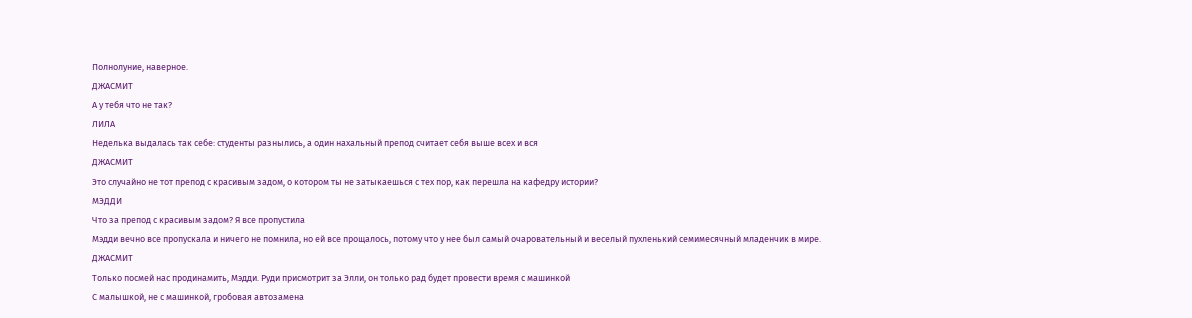Полнолуние, наверное.
ДЖАСМИТ
А у тебя что не так?
ЛИЛА
Неделька выдалась так себе: студенты разнылись, а один нахальный препод считает себя выше всех и вся
ДЖАСМИТ
Это случайно не тот препод с красивым задом, о котором ты не затыкаешься с тех пор, как перешла на кафедру истории?
МЭДДИ
Что за препод с красивым задом? Я все пропустила
Мэдди вечно все пропускала и ничего не помнила, но ей все прощалось, потому что у нее был самый очаровательный и веселый пухленький семимесячный младенчик в мире.
ДЖАСМИТ
Только посмей нас продинамить, Мэдди. Руди присмотрит за Элли, он только рад будет провести время с машинкой
С малышкой, не с машинкой, гробовая автозамена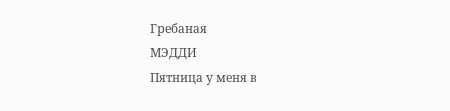Гребаная
МЭДДИ
Пятница у меня в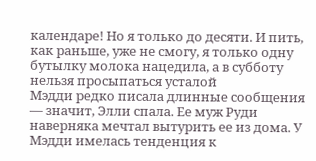календаре! Но я только до десяти. И пить, как раньше, уже не смогу, я только одну бутылку молока нацедила, а в субботу нельзя просыпаться усталой
Мэдди редко писала длинные сообщения — значит, Элли спала. Ее муж Руди наверняка мечтал вытурить ее из дома. У Мэдди имелась тенденция к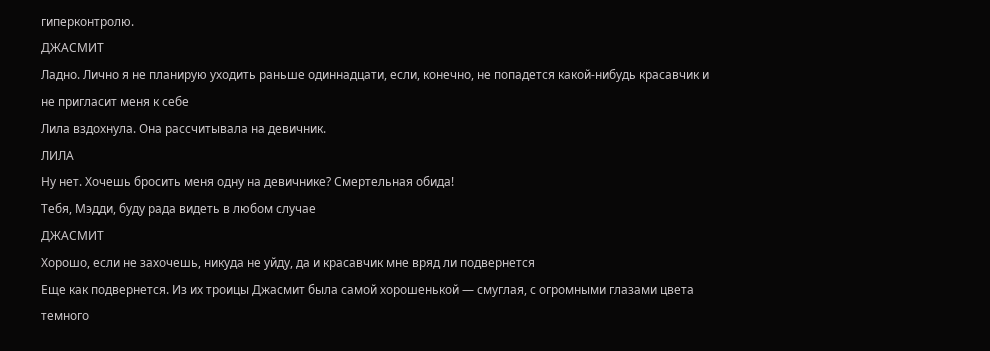гиперконтролю.
ДЖАСМИТ
Ладно. Лично я не планирую уходить раньше одиннадцати, если, конечно, не попадется какой-нибудь красавчик и не пригласит меня к себе
Лила вздохнула. Она рассчитывала на девичник.
ЛИЛА
Ну нет. Хочешь бросить меня одну на девичнике? Смертельная обида!
Тебя, Мэдди, буду рада видеть в любом случае
ДЖАСМИТ
Хорошо, если не захочешь, никуда не уйду, да и красавчик мне вряд ли подвернется
Еще как подвернется. Из их троицы Джасмит была самой хорошенькой — смуглая, с огромными глазами цвета темного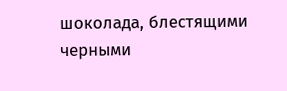шоколада, блестящими черными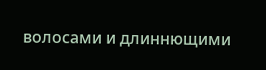волосами и длиннющими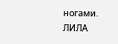ногами.
ЛИЛА